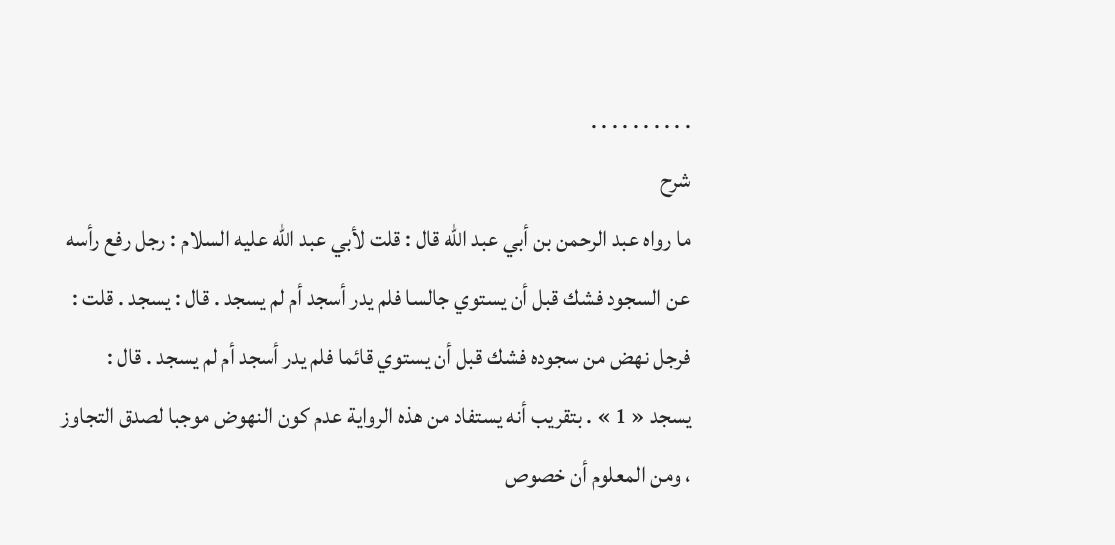. . . . . . . . . .
شرح
ما رواه عبد الرحمن بن أبي عبد اللّه قال : قلت لأبي عبد اللّه عليه السلام : رجل رفع رأسه عن السجود فشك قبل أن يستوي جالسا فلم يدر أسجد أم لم يسجد . قال : يسجد . قلت : فرجل نهض من سجوده فشك قبل أن يستوي قائما فلم يدر أسجد أم لم يسجد . قال :
يسجد « 1 » . بتقريب أنه يستفاد من هذه الرواية عدم كون النهوض موجبا لصدق التجاوز ، ومن المعلوم أن خصوص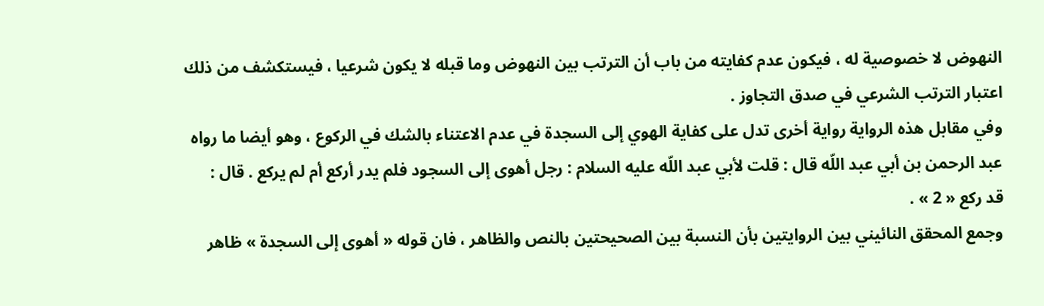النهوض لا خصوصية له ، فيكون عدم كفايته من باب أن الترتب بين النهوض وما قبله لا يكون شرعيا ، فيستكشف من ذلك اعتبار الترتب الشرعي في صدق التجاوز .
وفي مقابل هذه الرواية رواية أخرى تدل على كفاية الهوي إلى السجدة في عدم الاعتناء بالشك في الركوع ، وهو أيضا ما رواه عبد الرحمن بن أبي عبد اللّه قال : قلت لأبي عبد اللّه عليه السلام : رجل أهوى إلى السجود فلم يدر أركع أم لم يركع . قال :
قد ركع « 2 » .
وجمع المحقق النائيني بين الروايتين بأن النسبة بين الصحيحتين بالنص والظاهر ، فان قوله « أهوى إلى السجدة » ظاهر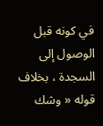في كونه قبل الوصول إلى السجدة ، بخلاف قوله « وشك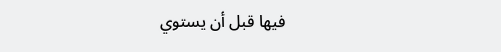فيها قبل أن يستوي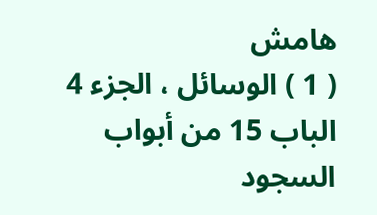هامش
( 1 ) الوسائل ، الجزء 4 الباب 15 من أبواب السجود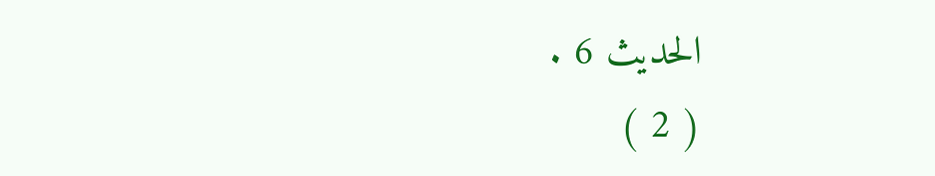الحديث 6 .
( 2 )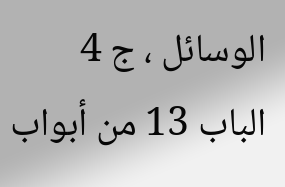الوسائل ، ج 4 الباب 13 من أبواب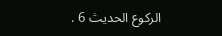الركوع الحديث 6 .